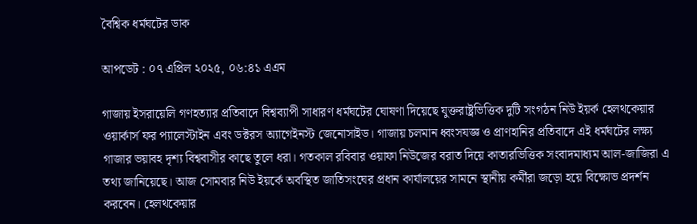বৈশ্বিক ধর্মঘটের ডাক

আপডেট : ০৭ এপ্রিল ২০২৫, ০৬:৪১ এএম

গাজায় ইসরায়েলি গণহত্যার প্রতিবাদে বিশ্বব্যাপী সাধারণ ধর্মঘটের ঘোষণা দিয়েছে যুক্তরাষ্ট্রভিত্তিক দুটি সংগঠন নিউ ইয়র্ক হেলথকেয়ার ওয়ার্কার্স ফর প্যালেস্টাইন এবং ডক্টরস অ্যাগেইনস্ট জেনোসাইড। গাজায় চলমান ধ্বংসযজ্ঞ ও প্রাণহানির প্রতিবাদে এই ধর্মঘটের লক্ষ্য গাজার ভয়াবহ দৃশ্য বিশ্ববাসীর কাছে তুলে ধরা। গতকাল রবিবার ওয়াফা নিউজের বরাত দিয়ে কাতারভিত্তিক সংবাদমাধ্যম আল-জাজিরা এ তথ্য জানিয়েছে। আজ সোমবার নিউ ইয়র্কে অবস্থিত জাতিসংঘের প্রধান কার্যালয়ের সামনে স্থানীয় কর্মীরা জড়ো হয়ে বিক্ষোভ প্রদর্শন করবেন। হেলথকেয়ার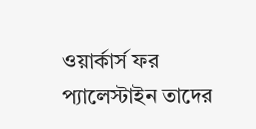ওয়ার্কার্স ফর প্যালেস্টাইন তাদের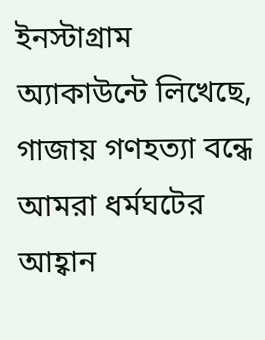ইনস্টাগ্রাম অ্যাকাউন্টে লিখেছে, গাজায় গণহত্যা বন্ধে আমরা ধর্মঘটের আহ্বান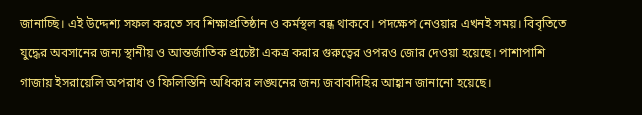জানাচ্ছি। এই উদ্দেশ্য সফল করতে সব শিক্ষাপ্রতিষ্ঠান ও কর্মস্থল বন্ধ থাকবে। পদক্ষেপ নেওয়ার এখনই সময়। বিবৃতিতে যুদ্ধের অবসানের জন্য স্থানীয় ও আন্তর্জাতিক প্রচেষ্টা একত্র করার গুরুত্বের ওপরও জোর দেওয়া হয়েছে। পাশাপাশি গাজায় ইসরায়েলি অপরাধ ও ফিলিস্তিনি অধিকার লঙ্ঘনের জন্য জবাবদিহির আহ্বান জানানো হয়েছে।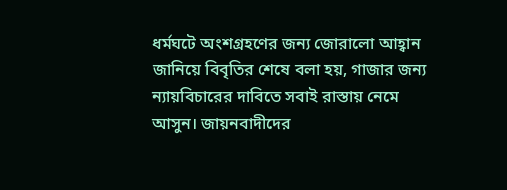ধর্মঘটে অংশগ্রহণের জন্য জোরালো আহ্বান জানিয়ে বিবৃতির শেষে বলা হয়, গাজার জন্য ন্যায়বিচারের দাবিতে সবাই রাস্তায় নেমে আসুন। জায়নবাদীদের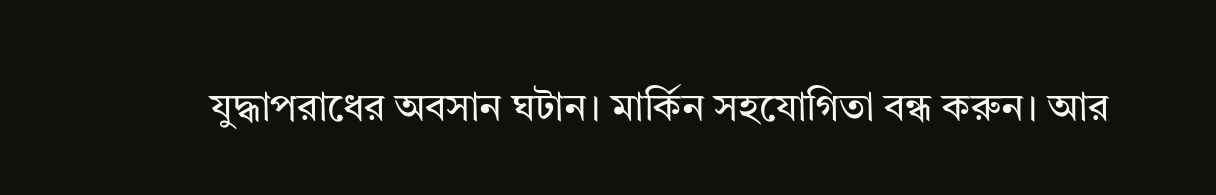যুদ্ধাপরাধের অবসান ঘটান। মার্কিন সহযোগিতা বন্ধ করুন। আর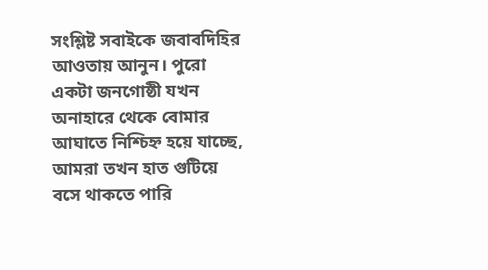সংশ্লিষ্ট সবাইকে জবাবদিহির আওতায় আনুন। পুরো একটা জনগোষ্ঠী যখন অনাহারে থেকে বোমার আঘাতে নিশ্চিহ্ন হয়ে যাচ্ছে, আমরা তখন হাত গুটিয়ে বসে থাকতে পারি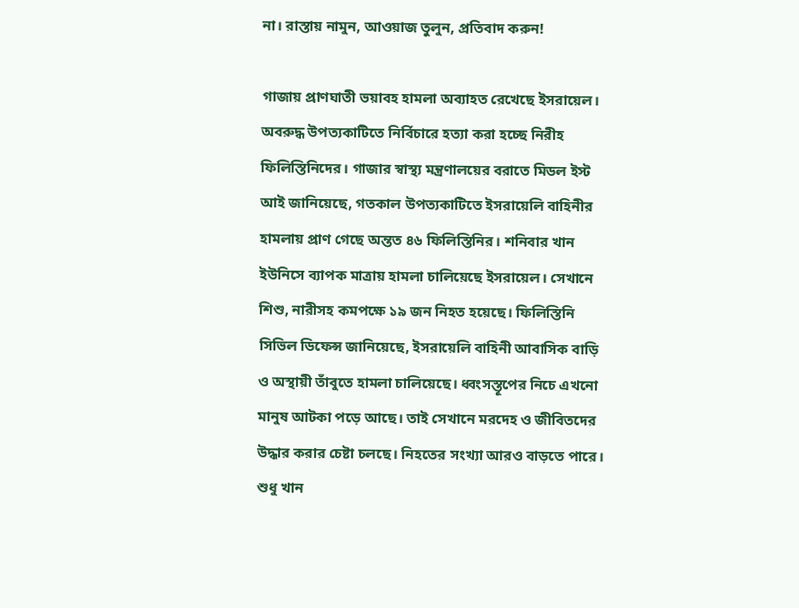না। রাস্তায় নামুন, আওয়াজ তুলুন, প্রতিবাদ করুন!

গাজায় প্রাণঘাতী ভয়াবহ হামলা অব্যাহত রেখেছে ইসরায়েল। অবরুদ্ধ উপত্যকাটিতে নির্বিচারে হত্যা করা হচ্ছে নিরীহ ফিলিস্তিনিদের। গাজার স্বাস্থ্য মন্ত্রণালয়ের বরাতে মিডল ইস্ট আই জানিয়েছে, গতকাল উপত্যকাটিতে ইসরায়েলি বাহিনীর হামলায় প্রাণ গেছে অন্তত ৪৬ ফিলিস্তিনির। শনিবার খান ইউনিসে ব্যাপক মাত্রায় হামলা চালিয়েছে ইসরায়েল। সেখানে শিশু, নারীসহ কমপক্ষে ১৯ জন নিহত হয়েছে। ফিলিস্তিনি সিভিল ডিফেন্স জানিয়েছে, ইসরায়েলি বাহিনী আবাসিক বাড়ি ও অস্থায়ী তাঁবুতে হামলা চালিয়েছে। ধ্বংসস্তূপের নিচে এখনো মানুষ আটকা পড়ে আছে। তাই সেখানে মরদেহ ও জীবিতদের উদ্ধার করার চেষ্টা চলছে। নিহতের সংখ্যা আরও বাড়তে পারে। শুধু খান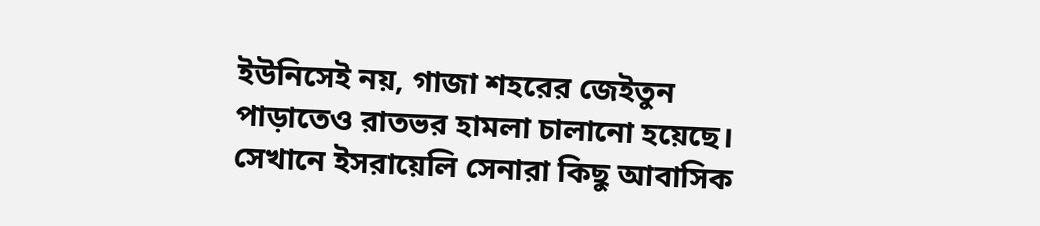ইউনিসেই নয়, গাজা শহরের জেইতুন পাড়াতেও রাতভর হামলা চালানো হয়েছে। সেখানে ইসরায়েলি সেনারা কিছু আবাসিক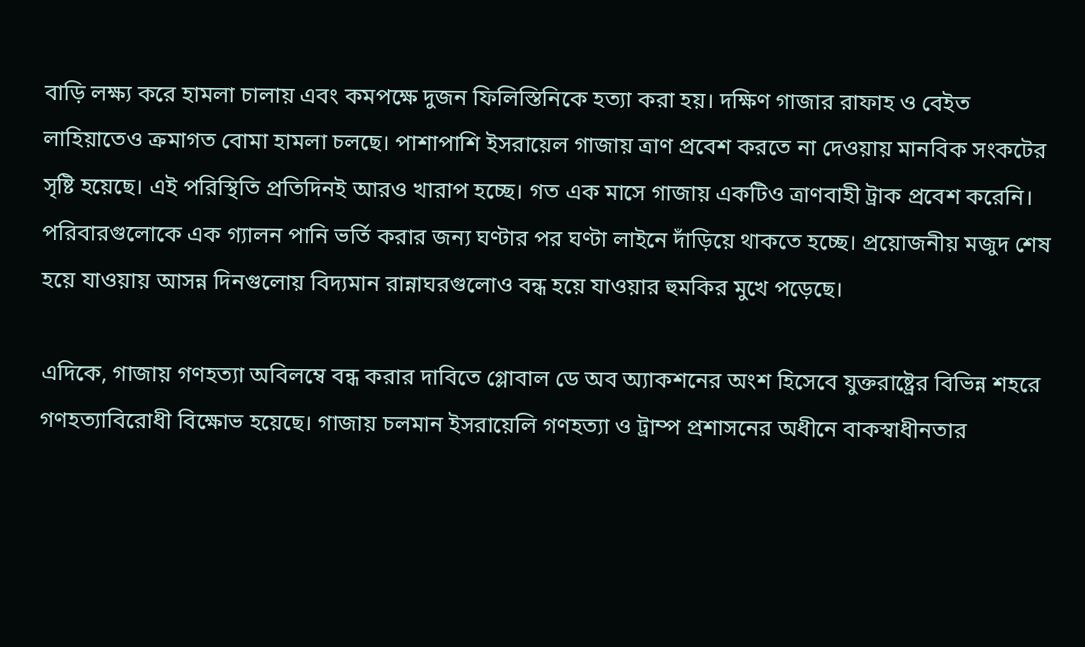বাড়ি লক্ষ্য করে হামলা চালায় এবং কমপক্ষে দুজন ফিলিস্তিনিকে হত্যা করা হয়। দক্ষিণ গাজার রাফাহ ও বেইত লাহিয়াতেও ক্রমাগত বোমা হামলা চলছে। পাশাপাশি ইসরায়েল গাজায় ত্রাণ প্রবেশ করতে না দেওয়ায় মানবিক সংকটের সৃষ্টি হয়েছে। এই পরিস্থিতি প্রতিদিনই আরও খারাপ হচ্ছে। গত এক মাসে গাজায় একটিও ত্রাণবাহী ট্রাক প্রবেশ করেনি। পরিবারগুলোকে এক গ্যালন পানি ভর্তি করার জন্য ঘণ্টার পর ঘণ্টা লাইনে দাঁড়িয়ে থাকতে হচ্ছে। প্রয়োজনীয় মজুদ শেষ হয়ে যাওয়ায় আসন্ন দিনগুলোয় বিদ্যমান রান্নাঘরগুলোও বন্ধ হয়ে যাওয়ার হুমকির মুখে পড়েছে।

এদিকে, গাজায় গণহত্যা অবিলম্বে বন্ধ করার দাবিতে গ্লোবাল ডে অব অ্যাকশনের অংশ হিসেবে যুক্তরাষ্ট্রের বিভিন্ন শহরে গণহত্যাবিরোধী বিক্ষোভ হয়েছে। গাজায় চলমান ইসরায়েলি গণহত্যা ও ট্রাম্প প্রশাসনের অধীনে বাকস্বাধীনতার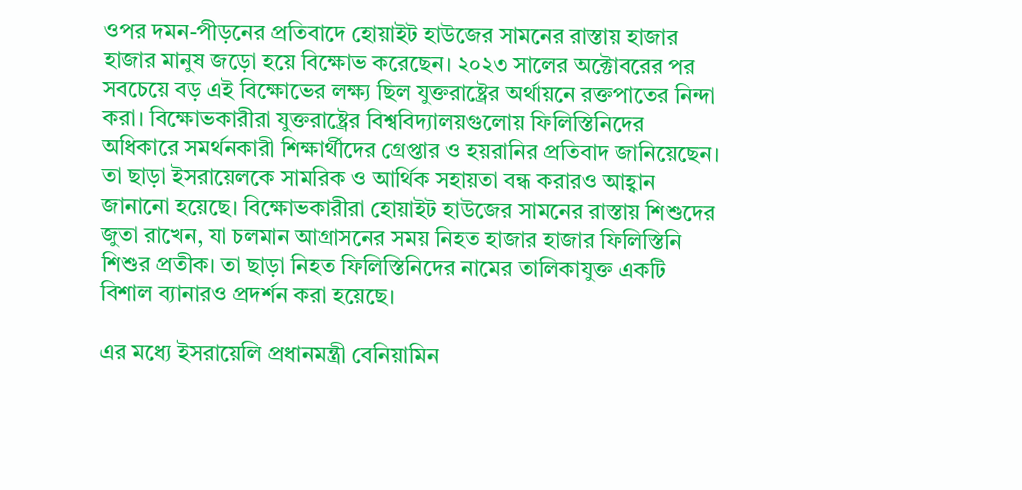ওপর দমন-পীড়নের প্রতিবাদে হোয়াইট হাউজের সামনের রাস্তায় হাজার হাজার মানুষ জড়ো হয়ে বিক্ষোভ করেছেন। ২০২৩ সালের অক্টোবরের পর সবচেয়ে বড় এই বিক্ষোভের লক্ষ্য ছিল যুক্তরাষ্ট্রের অর্থায়নে রক্তপাতের নিন্দা করা। বিক্ষোভকারীরা যুক্তরাষ্ট্রের বিশ্ববিদ্যালয়গুলোয় ফিলিস্তিনিদের অধিকারে সমর্থনকারী শিক্ষার্থীদের গ্রেপ্তার ও হয়রানির প্রতিবাদ জানিয়েছেন। তা ছাড়া ইসরায়েলকে সামরিক ও আর্থিক সহায়তা বন্ধ করারও আহ্বান জানানো হয়েছে। বিক্ষোভকারীরা হোয়াইট হাউজের সামনের রাস্তায় শিশুদের জুতা রাখেন, যা চলমান আগ্রাসনের সময় নিহত হাজার হাজার ফিলিস্তিনি শিশুর প্রতীক। তা ছাড়া নিহত ফিলিস্তিনিদের নামের তালিকাযুক্ত একটি বিশাল ব্যানারও প্রদর্শন করা হয়েছে।

এর মধ্যে ইসরায়েলি প্রধানমন্ত্রী বেনিয়ামিন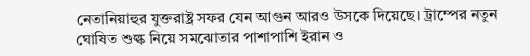নেতানিয়াহুর যুক্তরাষ্ট্র সফর যেন আগুন আরও উসকে দিয়েছে। ট্রাম্পের নতুন ঘোষিত শুল্ক নিয়ে সমঝোতার পাশাপাশি ইরান ও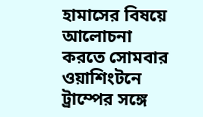হামাসের বিষয়ে আলোচনা করতে সোমবার ওয়াশিংটনে ট্রাম্পের সঙ্গে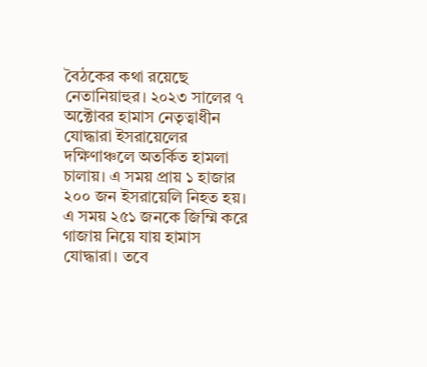বৈঠকের কথা রয়েছে নেতানিয়াহুর। ২০২৩ সালের ৭ অক্টোবর হামাস নেতৃত্বাধীন যোদ্ধারা ইসরায়েলের দক্ষিণাঞ্চলে অতর্কিত হামলা চালায়। এ সময় প্রায় ১ হাজার ২০০ জন ইসরায়েলি নিহত হয়। এ সময় ২৫১ জনকে জিম্মি করে গাজায় নিয়ে যায় হামাস যোদ্ধারা। তবে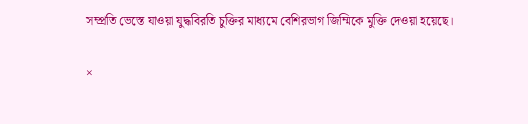সম্প্রতি ভেস্তে যাওয়া যুদ্ধবিরতি চুক্তির মাধ্যমে বেশিরভাগ জিম্মিকে মুক্তি দেওয়া হয়েছে।

×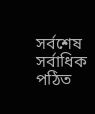সর্বশেষ সর্বাধিক পঠিত